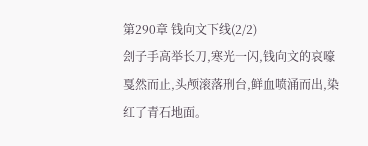第290章 钱向文下线(2/2)
刽子手高举长刀,寒光一闪,钱向文的哀嚎戛然而止,头颅滚落刑台,鲜血喷涌而出,染红了青石地面。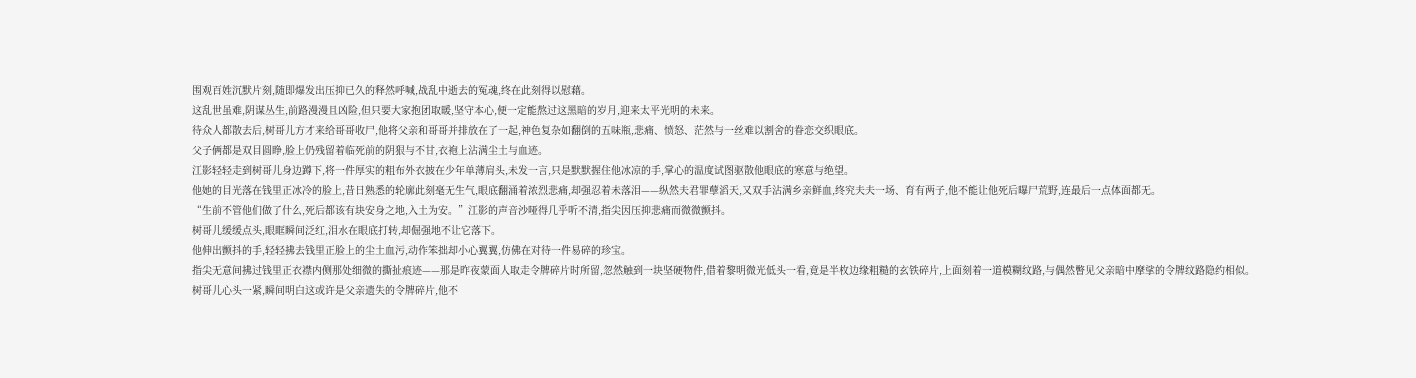围观百姓沉默片刻,随即爆发出压抑已久的释然呼喊,战乱中逝去的冤魂,终在此刻得以慰藉。
这乱世虽难,阴谋丛生,前路漫漫且凶险,但只要大家抱团取暖,坚守本心,便一定能熬过这黑暗的岁月,迎来太平光明的未来。
待众人都散去后,树哥儿方才来给哥哥收尸,他将父亲和哥哥并排放在了一起,神色复杂如翻倒的五味瓶,悲痛、愤怒、茫然与一丝难以割舍的眷恋交织眼底。
父子俩都是双目圆睁,脸上仍残留着临死前的阴狠与不甘,衣袍上沾满尘土与血迹。
江影轻轻走到树哥儿身边蹲下,将一件厚实的粗布外衣披在少年单薄肩头,未发一言,只是默默握住他冰凉的手,掌心的温度试图驱散他眼底的寒意与绝望。
他她的目光落在钱里正冰冷的脸上,昔日熟悉的轮廓此刻毫无生气,眼底翻涌着浓烈悲痛,却强忍着未落泪——纵然夫君罪孽滔天,又双手沾满乡亲鲜血,终究夫夫一场、育有两子,他不能让他死后曝尸荒野,连最后一点体面都无。
“生前不管他们做了什么,死后都该有块安身之地,入土为安。”江影的声音沙哑得几乎听不清,指尖因压抑悲痛而微微颤抖。
树哥儿缓缓点头,眼眶瞬间泛红,泪水在眼底打转,却倔强地不让它落下。
他伸出颤抖的手,轻轻拂去钱里正脸上的尘土血污,动作笨拙却小心翼翼,仿佛在对待一件易碎的珍宝。
指尖无意间拂过钱里正衣襟内侧那处细微的撕扯痕迹——那是昨夜蒙面人取走令牌碎片时所留,忽然触到一块坚硬物件,借着黎明微光低头一看,竟是半枚边缘粗糙的玄铁碎片,上面刻着一道模糊纹路,与偶然瞥见父亲暗中摩挲的令牌纹路隐约相似。
树哥儿心头一紧,瞬间明白这或许是父亲遗失的令牌碎片,他不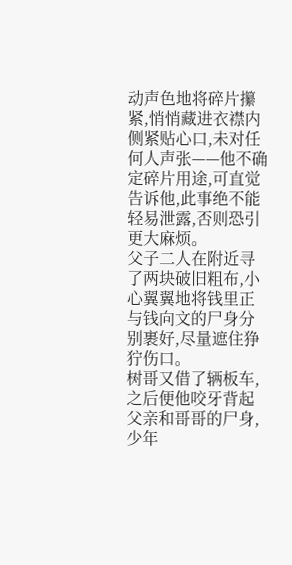动声色地将碎片攥紧,悄悄藏进衣襟内侧紧贴心口,未对任何人声张——他不确定碎片用途,可直觉告诉他,此事绝不能轻易泄露,否则恐引更大麻烦。
父子二人在附近寻了两块破旧粗布,小心翼翼地将钱里正与钱向文的尸身分别裹好,尽量遮住狰狞伤口。
树哥又借了辆板车,之后便他咬牙背起父亲和哥哥的尸身,少年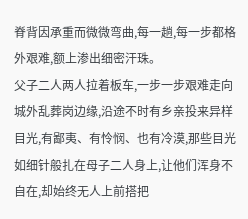脊背因承重而微微弯曲,每一趟,每一步都格外艰难,额上渗出细密汗珠。
父子二人两人拉着板车,一步一步艰难走向城外乱葬岗边缘,沿途不时有乡亲投来异样目光,有鄙夷、有怜悯、也有冷漠,那些目光如细针般扎在母子二人身上,让他们浑身不自在,却始终无人上前搭把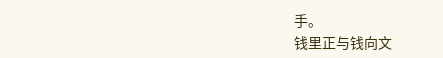手。
钱里正与钱向文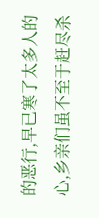的恶行,早已寒了太多人的心,乡亲们虽不至于赶尽杀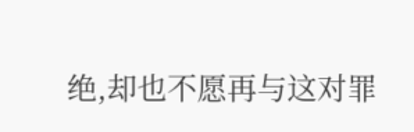绝,却也不愿再与这对罪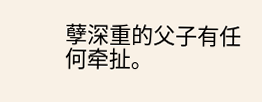孽深重的父子有任何牵扯。